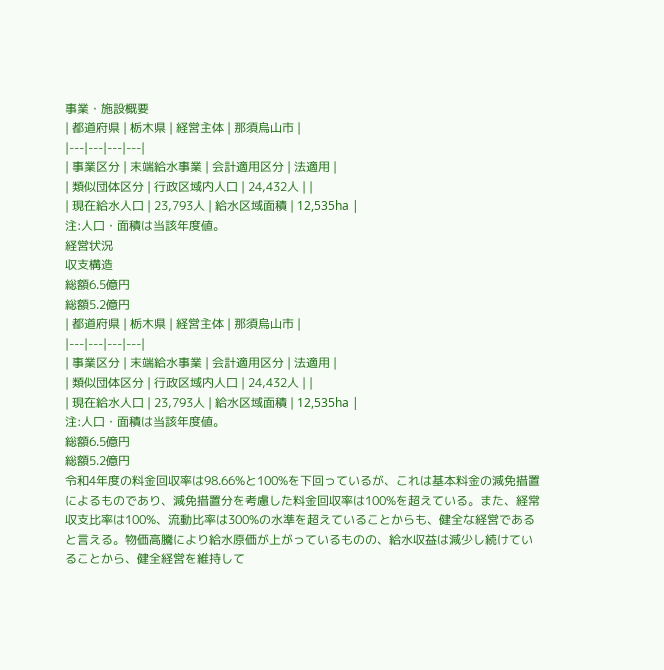事業・施設概要
| 都道府県 | 栃木県 | 経営主体 | 那須烏山市 |
|---|---|---|---|
| 事業区分 | 末端給水事業 | 会計適用区分 | 法適用 |
| 類似団体区分 | 行政区域内人口 | 24,432人 | |
| 現在給水人口 | 23,793人 | 給水区域面積 | 12,535ha |
注:人口・面積は当該年度値。
経営状況
収支構造
総額6.5億円
総額5.2億円
| 都道府県 | 栃木県 | 経営主体 | 那須烏山市 |
|---|---|---|---|
| 事業区分 | 末端給水事業 | 会計適用区分 | 法適用 |
| 類似団体区分 | 行政区域内人口 | 24,432人 | |
| 現在給水人口 | 23,793人 | 給水区域面積 | 12,535ha |
注:人口・面積は当該年度値。
総額6.5億円
総額5.2億円
令和4年度の料金回収率は98.66%と100%を下回っているが、これは基本料金の減免措置によるものであり、減免措置分を考慮した料金回収率は100%を超えている。また、経常収支比率は100%、流動比率は300%の水準を超えていることからも、健全な経営であると言える。物価高騰により給水原価が上がっているものの、給水収益は減少し続けていることから、健全経営を維持して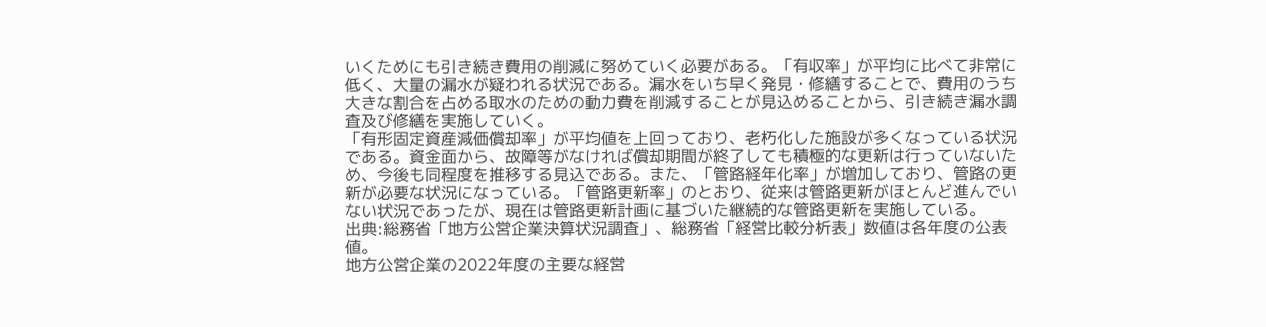いくためにも引き続き費用の削減に努めていく必要がある。「有収率」が平均に比べて非常に低く、大量の漏水が疑われる状況である。漏水をいち早く発見・修繕することで、費用のうち大きな割合を占める取水のための動力費を削減することが見込めることから、引き続き漏水調査及び修繕を実施していく。
「有形固定資産減価償却率」が平均値を上回っており、老朽化した施設が多くなっている状況である。資金面から、故障等がなければ償却期間が終了しても積極的な更新は行っていないため、今後も同程度を推移する見込である。また、「管路経年化率」が増加しており、管路の更新が必要な状況になっている。「管路更新率」のとおり、従来は管路更新がほとんど進んでいない状況であったが、現在は管路更新計画に基づいた継続的な管路更新を実施している。
出典:総務省「地方公営企業決算状況調査」、総務省「経営比較分析表」数値は各年度の公表値。
地方公営企業の2022年度の主要な経営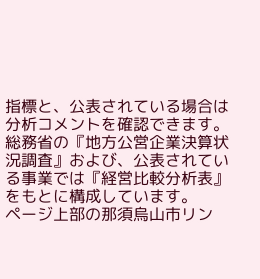指標と、公表されている場合は分析コメントを確認できます。
総務省の『地方公営企業決算状況調査』および、公表されている事業では『経営比較分析表』をもとに構成しています。
ページ上部の那須烏山市リン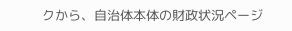クから、自治体本体の財政状況ページ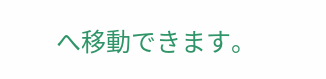へ移動できます。